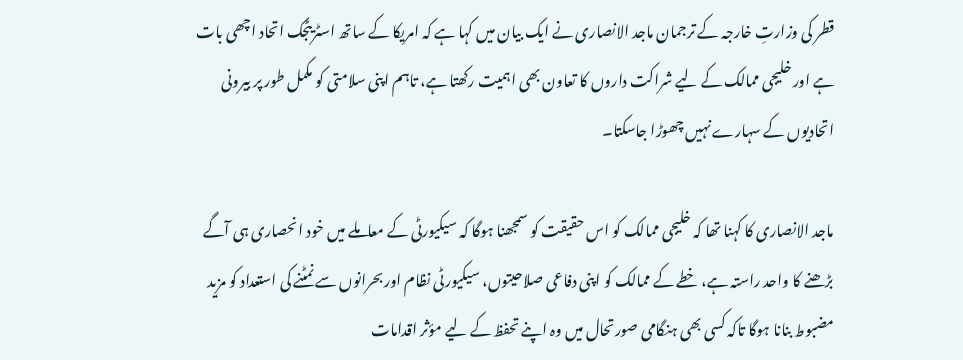قطر کی وزارتِ خارجہ کے ترجمان ماجد الانصاری نے ایک بیان میں کہا ہے کہ امریکا کے ساتھ اسٹریٹجک اتحاد اچھی بات ہے اور خلیجی ممالک کے لیے شراکت داروں کا تعاون بھی اہمیت رکھتا ہے، تاہم اپنی سلامتی کو مکمل طور پر بیرونی اتحادیوں کے سہارے نہیں چھوڑا جاسکتا۔

ماجد الانصاری کا کہنا تھا کہ خلیجی ممالک کو اس حقیقت کو سمجھنا ہوگا کہ سیکیورٹی کے معاملے میں خود انحصاری ہی آگے بڑھنے کا واحد راستہ ہے، خطے کے ممالک کو اپنی دفاعی صلاحیتوں، سیکیورٹی نظام اور بحرانوں سے نمٹنے کی استعداد کو مزید مضبوط بنانا ہوگا تاکہ کسی بھی ہنگامی صورتحال میں وہ اپنے تحفظ کے لیے مؤثر اقدامات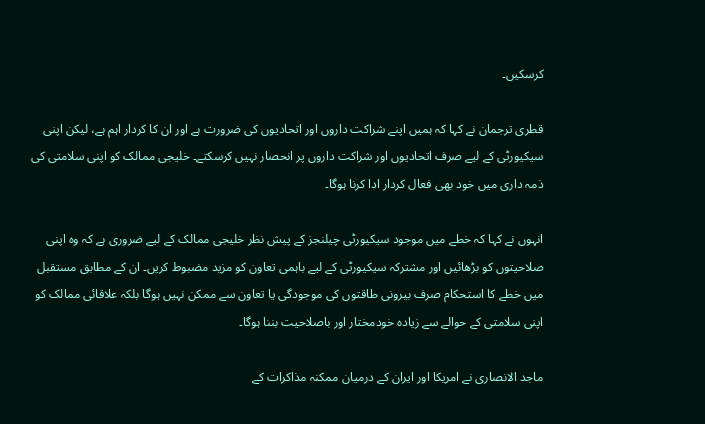کرسکیں۔

قطری ترجمان نے کہا کہ ہمیں اپنے شراکت داروں اور اتحادیوں کی ضرورت ہے اور ان کا کردار اہم ہے، لیکن اپنی سیکیورٹی کے لیے صرف اتحادیوں اور شراکت داروں پر انحصار نہیں کرسکتے۔ خلیجی ممالک کو اپنی سلامتی کی ذمہ داری میں خود بھی فعال کردار ادا کرنا ہوگا۔

انہوں نے کہا کہ خطے میں موجود سیکیورٹی چیلنجز کے پیش نظر خلیجی ممالک کے لیے ضروری ہے کہ وہ اپنی صلاحیتوں کو بڑھائیں اور مشترکہ سیکیورٹی کے لیے باہمی تعاون کو مزید مضبوط کریں۔ ان کے مطابق مستقبل میں خطے کا استحکام صرف بیرونی طاقتوں کی موجودگی یا تعاون سے ممکن نہیں ہوگا بلکہ علاقائی ممالک کو اپنی سلامتی کے حوالے سے زیادہ خودمختار اور باصلاحیت بننا ہوگا۔

ماجد الانصاری نے امریکا اور ایران کے درمیان ممکنہ مذاکرات کے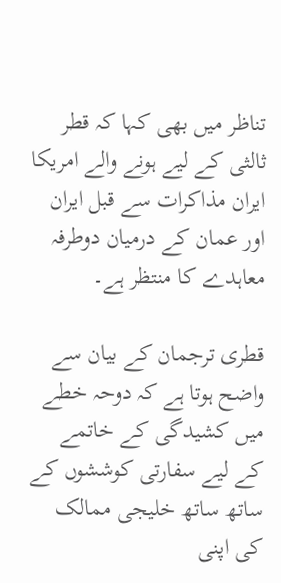تناظر میں بھی کہا کہ قطر ثالثی کے لیے ہونے والے امریکا ایران مذاکرات سے قبل ایران اور عمان کے درمیان دوطرفہ معاہدے کا منتظر ہے۔

قطری ترجمان کے بیان سے واضح ہوتا ہے کہ دوحہ خطے میں کشیدگی کے خاتمے کے لیے سفارتی کوششوں کے ساتھ ساتھ خلیجی ممالک کی اپنی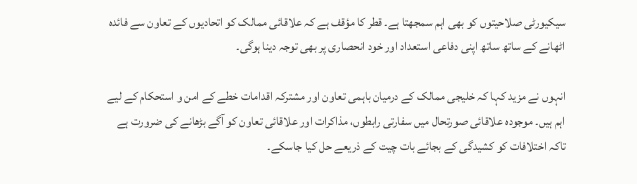سیکیورٹی صلاحیتوں کو بھی اہم سمجھتا ہے۔ قطر کا مؤقف ہے کہ علاقائی ممالک کو اتحادیوں کے تعاون سے فائدہ اٹھانے کے ساتھ ساتھ اپنی دفاعی استعداد اور خود انحصاری پر بھی توجہ دینا ہوگی۔

انہوں نے مزید کہا کہ خلیجی ممالک کے درمیان باہمی تعاون اور مشترکہ اقدامات خطے کے امن و استحکام کے لیے اہم ہیں۔ موجودہ علاقائی صورتحال میں سفارتی رابطوں، مذاکرات اور علاقائی تعاون کو آگے بڑھانے کی ضرورت ہے تاکہ اختلافات کو کشیدگی کے بجائے بات چیت کے ذریعے حل کیا جاسکے۔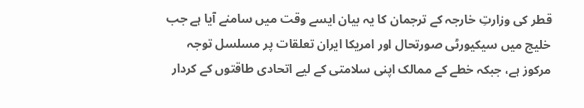قطر کی وزارتِ خارجہ کے ترجمان کا یہ بیان ایسے وقت میں سامنے آیا ہے جب خلیج میں سیکیورٹی صورتحال اور امریکا ایران تعلقات پر مسلسل توجہ مرکوز ہے، جبکہ خطے کے ممالک اپنی سلامتی کے لیے اتحادی طاقتوں کے کردار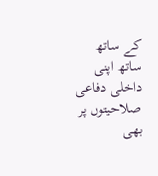کے ساتھ ساتھ اپنی داخلی دفاعی صلاحیتوں پر بھی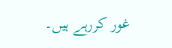غور کررہے ہیں۔